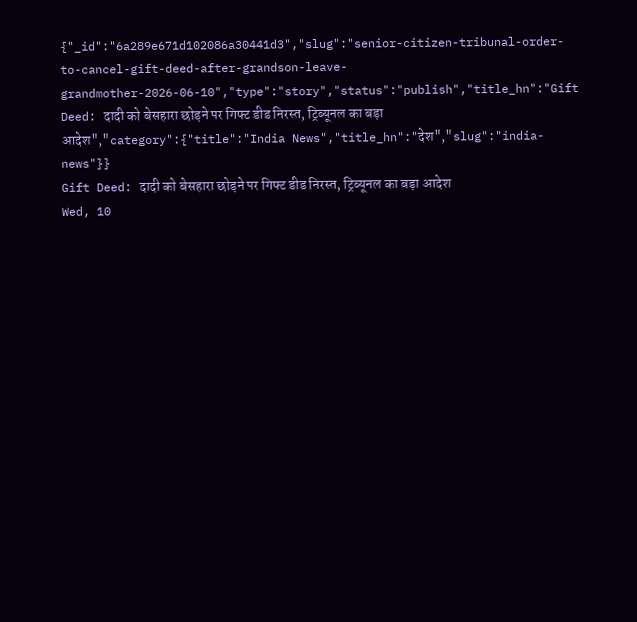{"_id":"6a289e671d102086a30441d3","slug":"senior-citizen-tribunal-order-to-cancel-gift-deed-after-grandson-leave-grandmother-2026-06-10","type":"story","status":"publish","title_hn":"Gift Deed: दादी को बेसहारा छोड़ने पर गिफ्ट डीड निरस्त, ट्रिब्यूनल का बड़ा आदेश","category":{"title":"India News","title_hn":"देश","slug":"india-news"}}
Gift Deed: दादी को बेसहारा छोड़ने पर गिफ्ट डीड निरस्त, ट्रिब्यूनल का बड़ा आदेश
Wed, 10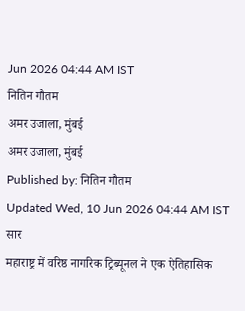Jun 2026 04:44 AM IST
नितिन गौतम
अमर उजाला, मुंबई
अमर उजाला, मुंबई
Published by: नितिन गौतम
Updated Wed, 10 Jun 2026 04:44 AM IST
सार
महाराष्ट्र में वरिष्ठ नागरिक ट्रिब्यूनल ने एक ऐतिहासिक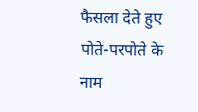फैसला देते हुए पोते-परपोते के नाम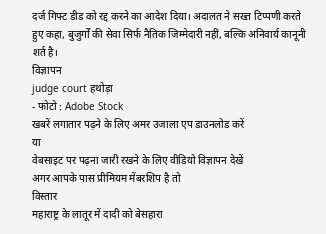दर्ज गिफ्ट डीड को रद्द करने का आदेश दिया। अदालत ने सख्त टिप्पणी करते हुए कहा, बुजुर्गों की सेवा सिर्फ नैतिक जिम्मेदारी नहीं, बल्कि अनिवार्य कानूनी शर्त है।
विज्ञापन
judge court हथोड़ा
- फोटो : Adobe Stock
खबरें लगातार पढ़ने के लिए अमर उजाला एप डाउनलोड करें
या
वेबसाइट पर पढ़ना जारी रखने के लिए वीडियो विज्ञापन देखें
अगर आपके पास प्रीमियम मेंबरशिप है तो
विस्तार
महाराष्ट्र के लातूर में दादी को बेसहारा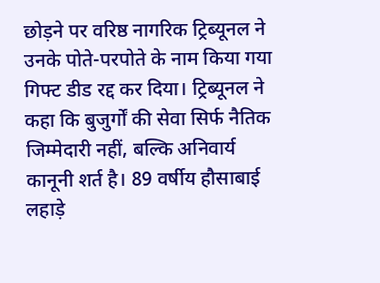छोड़ने पर वरिष्ठ नागरिक ट्रिब्यूनल ने उनके पोते-परपोते के नाम किया गया गिफ्ट डीड रद्द कर दिया। ट्रिब्यूनल ने कहा कि बुजुर्गों की सेवा सिर्फ नैतिक जिम्मेदारी नहीं, बल्कि अनिवार्य कानूनी शर्त है। 89 वर्षीय हौसाबाई लहाड़े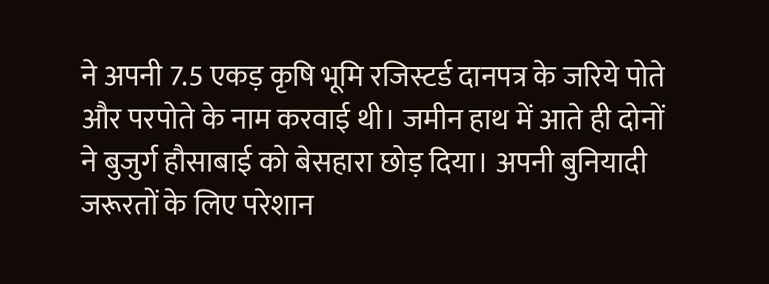ने अपनी 7.5 एकड़ कृषि भूमि रजिस्टर्ड दानपत्र के जरिये पोते और परपोते के नाम करवाई थी। जमीन हाथ में आते ही दोनों ने बुजुर्ग हौसाबाई को बेसहारा छोड़ दिया। अपनी बुनियादी जरूरतों के लिए परेशान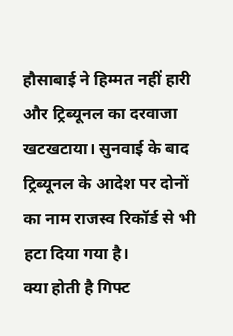हौसाबाई ने हिम्मत नहीं हारी और ट्रिब्यूनल का दरवाजा खटखटाया। सुनवाई के बाद ट्रिब्यूनल के आदेश पर दोनों का नाम राजस्व रिकॉर्ड से भी हटा दिया गया है।
क्या होती है गिफ्ट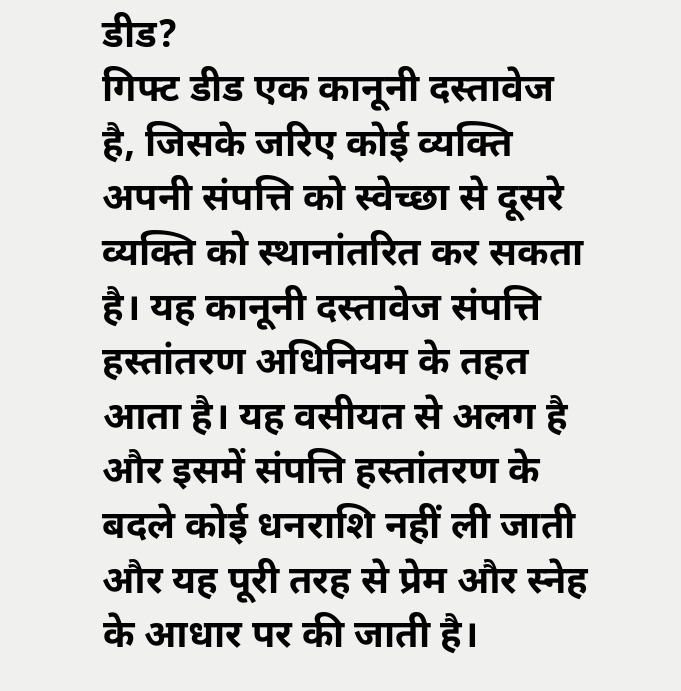डीड?
गिफ्ट डीड एक कानूनी दस्तावेज है, जिसके जरिए कोई व्यक्ति अपनी संपत्ति को स्वेच्छा से दूसरे व्यक्ति को स्थानांतरित कर सकता है। यह कानूनी दस्तावेज संपत्ति हस्तांतरण अधिनियम के तहत आता है। यह वसीयत से अलग है और इसमें संपत्ति हस्तांतरण के बदले कोई धनराशि नहीं ली जाती और यह पूरी तरह से प्रेम और स्नेह के आधार पर की जाती है।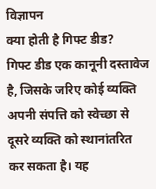विज्ञापन
क्या होती है गिफ्ट डीड?
गिफ्ट डीड एक कानूनी दस्तावेज है, जिसके जरिए कोई व्यक्ति अपनी संपत्ति को स्वेच्छा से दूसरे व्यक्ति को स्थानांतरित कर सकता है। यह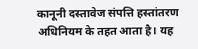कानूनी दस्तावेज संपत्ति हस्तांतरण अधिनियम के तहत आता है। यह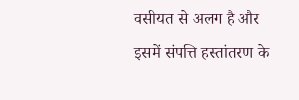वसीयत से अलग है और इसमें संपत्ति हस्तांतरण के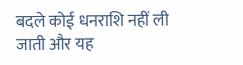बदले कोई धनराशि नहीं ली जाती और यह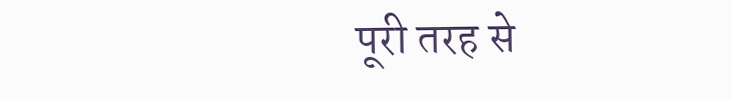पूरी तरह से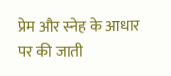प्रेम और स्नेह के आधार पर की जाती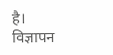है।
विज्ञापन